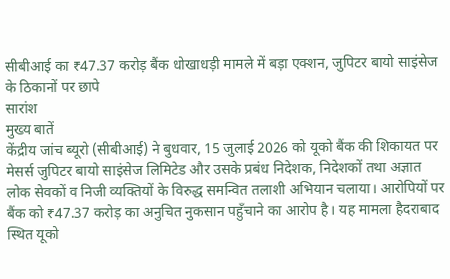सीबीआई का ₹47.37 करोड़ बैंक धोखाधड़ी मामले में बड़ा एक्शन, जुपिटर बायो साइंसेज के ठिकानों पर छापे
सारांश
मुख्य बातें
केंद्रीय जांच ब्यूरो (सीबीआई) ने बुधवार, 15 जुलाई 2026 को यूको बैंक की शिकायत पर मेसर्स जुपिटर बायो साइंसेज लिमिटेड और उसके प्रबंध निदेशक, निदेशकों तथा अज्ञात लोक सेवकों व निजी व्यक्तियों के विरुद्ध समन्वित तलाशी अभियान चलाया। आरोपियों पर बैंक को ₹47.37 करोड़ का अनुचित नुकसान पहुँचाने का आरोप है। यह मामला हैदराबाद स्थित यूको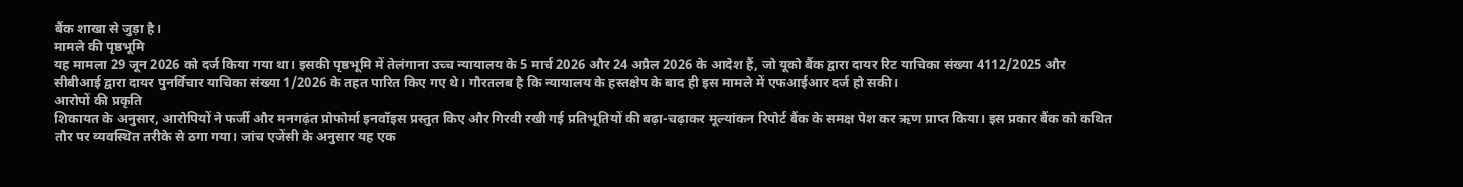बैंक शाखा से जुड़ा है।
मामले की पृष्ठभूमि
यह मामला 29 जून 2026 को दर्ज किया गया था। इसकी पृष्ठभूमि में तेलंगाना उच्च न्यायालय के 5 मार्च 2026 और 24 अप्रैल 2026 के आदेश हैं, जो यूको बैंक द्वारा दायर रिट याचिका संख्या 4112/2025 और सीबीआई द्वारा दायर पुनर्विचार याचिका संख्या 1/2026 के तहत पारित किए गए थे। गौरतलब है कि न्यायालय के हस्तक्षेप के बाद ही इस मामले में एफआईआर दर्ज हो सकी।
आरोपों की प्रकृति
शिकायत के अनुसार, आरोपियों ने फर्जी और मनगढ़ंत प्रोफोर्मा इनवॉइस प्रस्तुत किए और गिरवी रखी गई प्रतिभूतियों की बढ़ा-चढ़ाकर मूल्यांकन रिपोर्ट बैंक के समक्ष पेश कर ऋण प्राप्त किया। इस प्रकार बैंक को कथित तौर पर व्यवस्थित तरीके से ठगा गया। जांच एजेंसी के अनुसार यह एक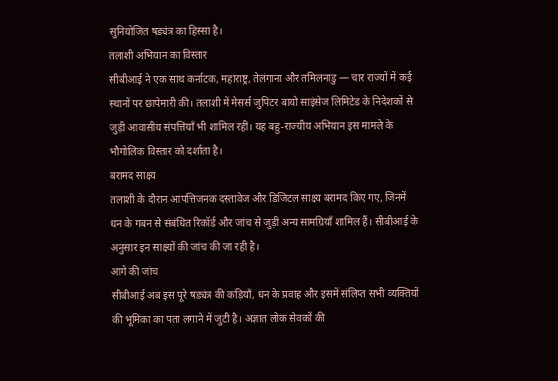सुनियोजित षड्यंत्र का हिस्सा है।
तलाशी अभियान का विस्तार
सीबीआई ने एक साथ कर्नाटक, महाराष्ट्र, तेलंगाना और तमिलनाडु — चार राज्यों में कई स्थानों पर छापेमारी की। तलाशी में मेसर्स जुपिटर बायो साइंसेज लिमिटेड के निदेशकों से जुड़ी आवासीय संपत्तियाँ भी शामिल रहीं। यह बहु-राज्यीय अभियान इस मामले के भौगोलिक विस्तार को दर्शाता है।
बरामद साक्ष्य
तलाशी के दौरान आपत्तिजनक दस्तावेज और डिजिटल साक्ष्य बरामद किए गए, जिनमें धन के गबन से संबंधित रिकॉर्ड और जांच से जुड़ी अन्य सामग्रियाँ शामिल हैं। सीबीआई के अनुसार इन साक्ष्यों की जांच की जा रही है।
आगे की जांच
सीबीआई अब इस पूरे षड्यंत्र की कड़ियाँ, धन के प्रवाह और इसमें संलिप्त सभी व्यक्तियों की भूमिका का पता लगाने में जुटी है। अज्ञात लोक सेवकों की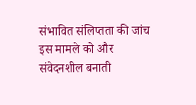संभावित संलिप्तता की जांच इस मामले को और संवेदनशील बनाती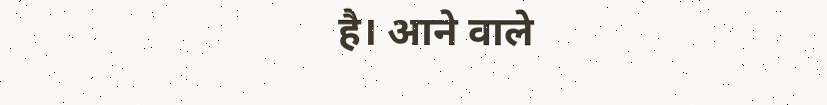है। आने वाले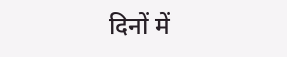दिनों में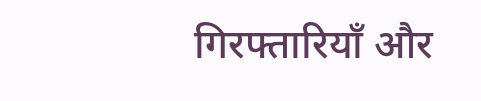गिरफ्तारियाँ और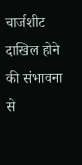चार्जशीट दाखिल होने की संभावना से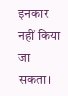इनकार नहीं किया जा सकता।